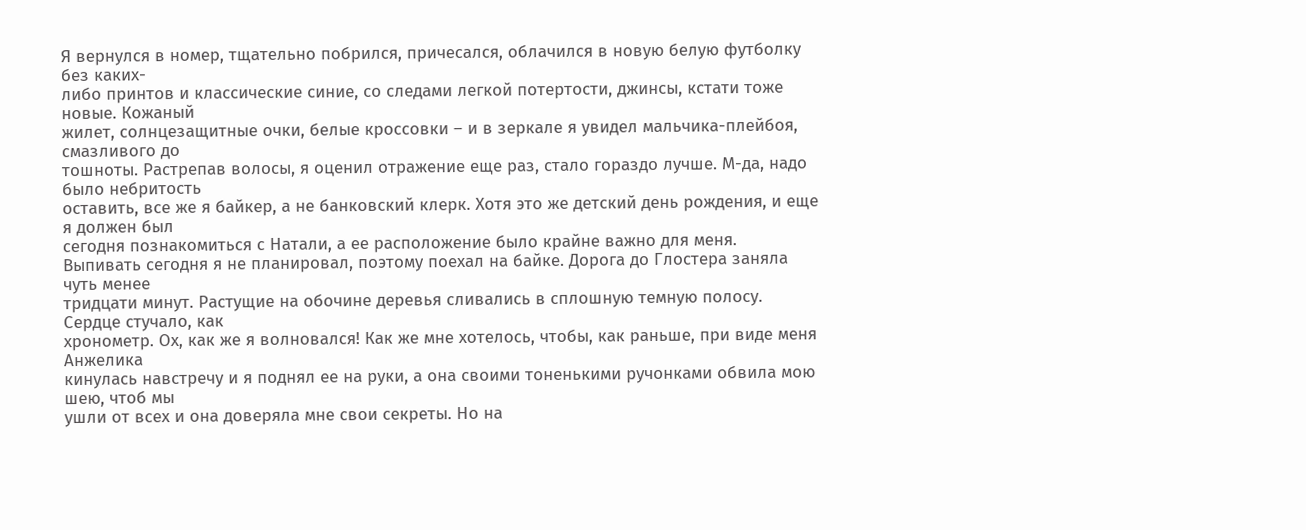Я вернулся в номер, тщательно побрился, причесался, облачился в новую белую футболку без каких-
либо принтов и классические синие, со следами легкой потертости, джинсы, кстати тоже новые. Кожаный
жилет, солнцезащитные очки, белые кроссовки – и в зеркале я увидел мальчика-плейбоя, смазливого до
тошноты. Растрепав волосы, я оценил отражение еще раз, стало гораздо лучше. М-да, надо было небритость
оставить, все же я байкер, а не банковский клерк. Хотя это же детский день рождения, и еще я должен был
сегодня познакомиться с Натали, а ее расположение было крайне важно для меня.
Выпивать сегодня я не планировал, поэтому поехал на байке. Дорога до Глостера заняла чуть менее
тридцати минут. Растущие на обочине деревья сливались в сплошную темную полосу. Сердце стучало, как
хронометр. Ох, как же я волновался! Как же мне хотелось, чтобы, как раньше, при виде меня Анжелика
кинулась навстречу и я поднял ее на руки, а она своими тоненькими ручонками обвила мою шею, чтоб мы
ушли от всех и она доверяла мне свои секреты. Но на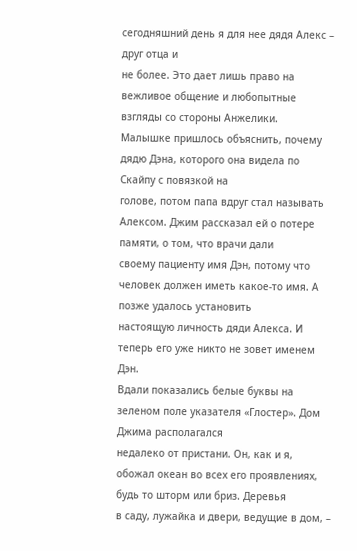сегодняшний день я для нее дядя Алекс – друг отца и
не более. Это дает лишь право на вежливое общение и любопытные взгляды со стороны Анжелики.
Малышке пришлось объяснить, почему дядю Дэна, которого она видела по Скайпу с повязкой на
голове, потом папа вдруг стал называть Алексом. Джим рассказал ей о потере памяти, о том, что врачи дали
своему пациенту имя Дэн, потому что человек должен иметь какое-то имя. А позже удалось установить
настоящую личность дяди Алекса. И теперь его уже никто не зовет именем Дэн.
Вдали показались белые буквы на зеленом поле указателя «Глостер». Дом Джима располагался
недалеко от пристани. Он, как и я, обожал океан во всех его проявлениях, будь то шторм или бриз. Деревья
в саду, лужайка и двери, ведущие в дом, –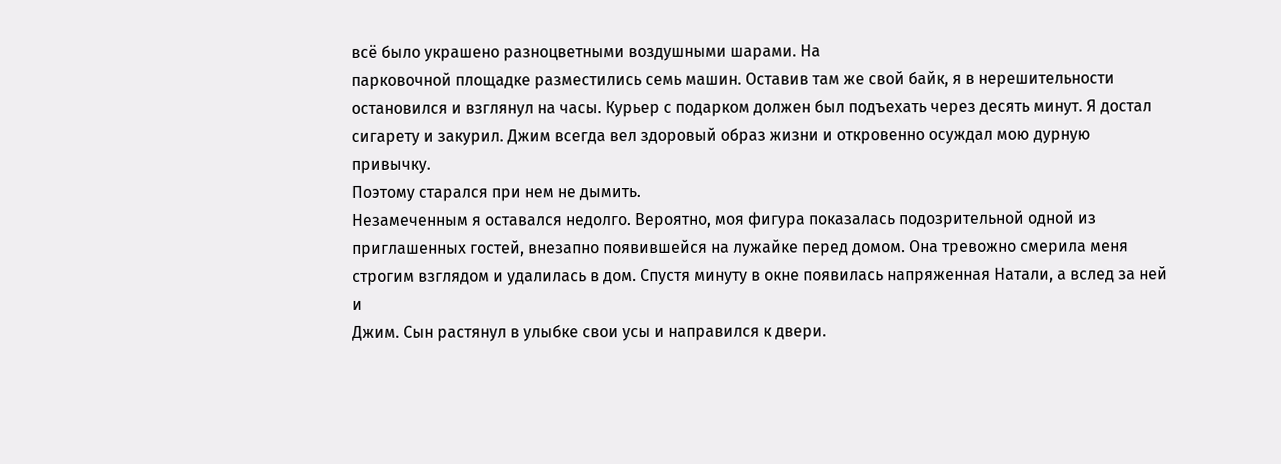всё было украшено разноцветными воздушными шарами. На
парковочной площадке разместились семь машин. Оставив там же свой байк, я в нерешительности
остановился и взглянул на часы. Курьер с подарком должен был подъехать через десять минут. Я достал
сигарету и закурил. Джим всегда вел здоровый образ жизни и откровенно осуждал мою дурную привычку.
Поэтому старался при нем не дымить.
Незамеченным я оставался недолго. Вероятно, моя фигура показалась подозрительной одной из
приглашенных гостей, внезапно появившейся на лужайке перед домом. Она тревожно смерила меня
строгим взглядом и удалилась в дом. Спустя минуту в окне появилась напряженная Натали, а вслед за ней и
Джим. Сын растянул в улыбке свои усы и направился к двери.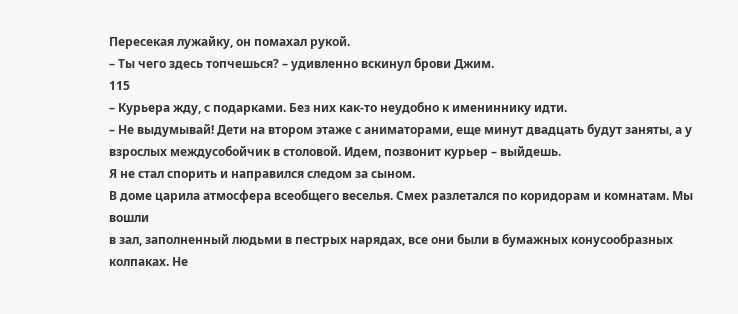Пересекая лужайку, он помахал рукой.
– Ты чего здесь топчешься? – удивленно вскинул брови Джим.
115
– Курьера жду, с подарками. Без них как-то неудобно к имениннику идти.
– Не выдумывай! Дети на втором этаже с аниматорами, еще минут двадцать будут заняты, а у
взрослых междусобойчик в столовой. Идем, позвонит курьер – выйдешь.
Я не стал спорить и направился следом за сыном.
В доме царила атмосфера всеобщего веселья. Смех разлетался по коридорам и комнатам. Мы вошли
в зал, заполненный людьми в пестрых нарядах, все они были в бумажных конусообразных колпаках. Не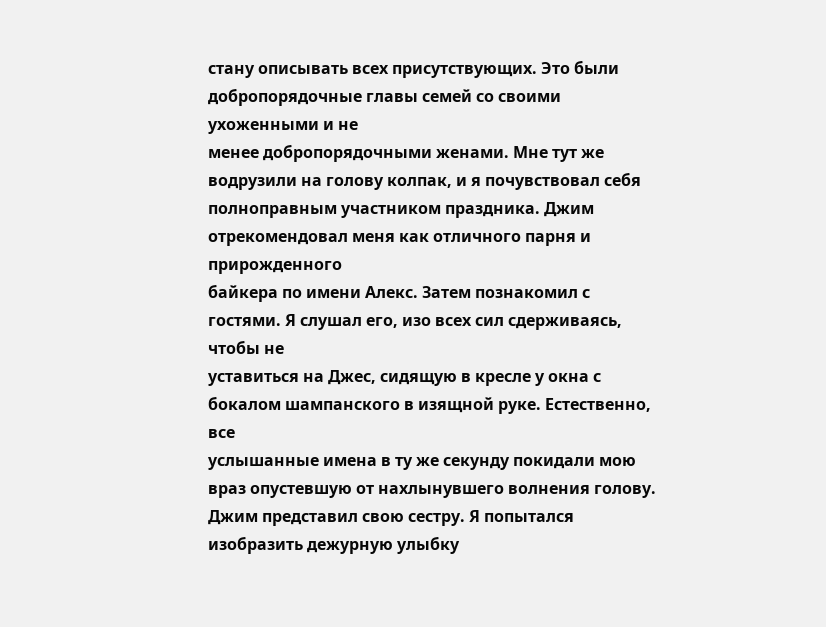стану описывать всех присутствующих. Это были добропорядочные главы семей со своими ухоженными и не
менее добропорядочными женами. Мне тут же водрузили на голову колпак, и я почувствовал себя
полноправным участником праздника. Джим отрекомендовал меня как отличного парня и прирожденного
байкера по имени Алекс. Затем познакомил с гостями. Я слушал его, изо всех сил сдерживаясь, чтобы не
уставиться на Джес, сидящую в кресле у окна с бокалом шампанского в изящной руке. Естественно, все
услышанные имена в ту же секунду покидали мою враз опустевшую от нахлынувшего волнения голову.
Джим представил свою сестру. Я попытался изобразить дежурную улыбку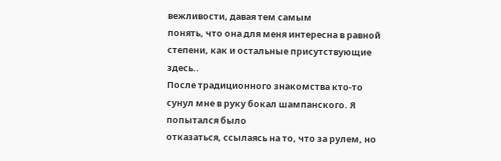вежливости, давая тем самым
понять, что она для меня интересна в равной степени, как и остальные присутствующие здесь..
После традиционного знакомства кто-то сунул мне в руку бокал шампанского. Я попытался было
отказаться, ссылаясь на то, что за рулем, но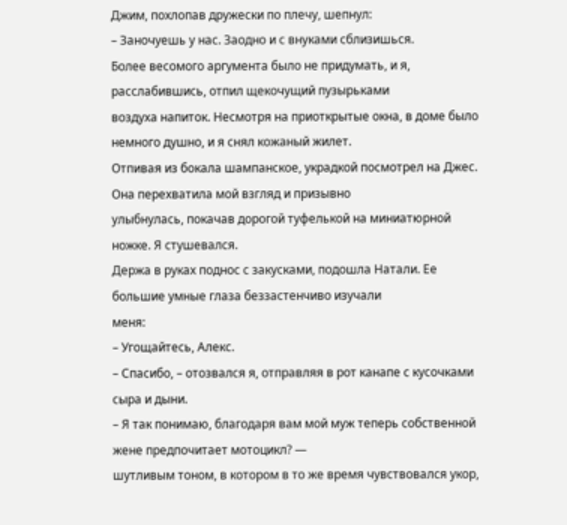Джим, похлопав дружески по плечу, шепнул:
– Заночуешь у нас. Заодно и с внуками сблизишься.
Более весомого аргумента было не придумать, и я, расслабившись, отпил щекочущий пузырьками
воздуха напиток. Несмотря на приоткрытые окна, в доме было немного душно, и я снял кожаный жилет.
Отпивая из бокала шампанское, украдкой посмотрел на Джес. Она перехватила мой взгляд и призывно
улыбнулась, покачав дорогой туфелькой на миниатюрной ножке. Я стушевался.
Держа в руках поднос с закусками, подошла Натали. Ее большие умные глаза беззастенчиво изучали
меня:
– Угощайтесь, Алекс.
– Спасибо, – отозвался я, отправляя в рот канапе с кусочками сыра и дыни.
– Я так понимаю, благодаря вам мой муж теперь собственной жене предпочитает мотоцикл? —
шутливым тоном, в котором в то же время чувствовался укор,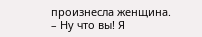произнесла женщина.
– Ну что вы! Я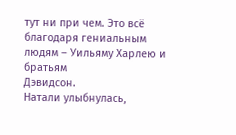тут ни при чем. Это всё благодаря гениальным людям – Уильяму Харлею и братьям
Дэвидсон.
Натали улыбнулась,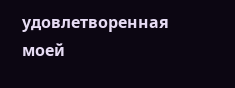удовлетворенная моей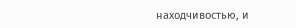находчивостью, и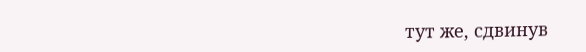тут же, сдвинув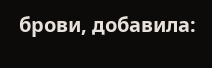брови, добавила: